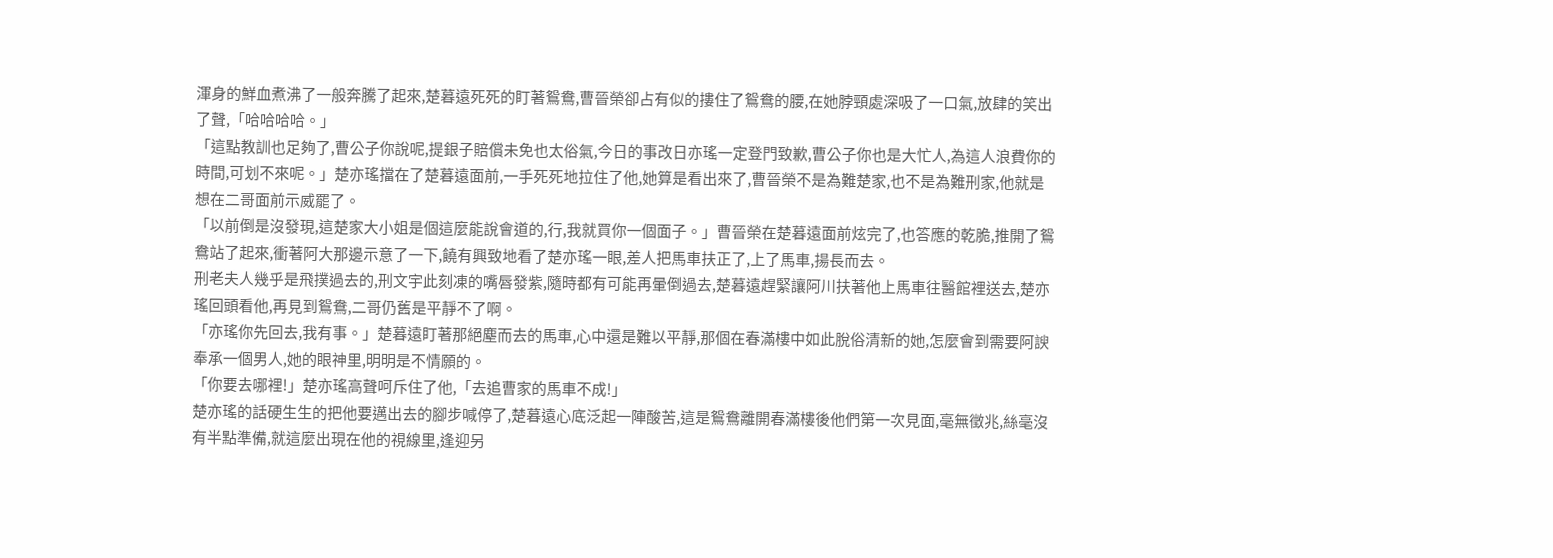渾身的鮮血煮沸了一般奔騰了起來,楚暮遠死死的盯著鴛鴦,曹晉榮卻占有似的摟住了鴛鴦的腰,在她脖頸處深吸了一口氣,放肆的笑出了聲,「哈哈哈哈。」
「這點教訓也足夠了,曹公子你說呢,提銀子賠償未免也太俗氣,今日的事改日亦瑤一定登門致歉,曹公子你也是大忙人,為這人浪費你的時間,可划不來呢。」楚亦瑤擋在了楚暮遠面前,一手死死地拉住了他,她算是看出來了,曹晉榮不是為難楚家,也不是為難刑家,他就是想在二哥面前示威罷了。
「以前倒是沒發現,這楚家大小姐是個這麼能說會道的,行,我就買你一個面子。」曹晉榮在楚暮遠面前炫完了,也答應的乾脆,推開了鴛鴦站了起來,衝著阿大那邊示意了一下,饒有興致地看了楚亦瑤一眼,差人把馬車扶正了,上了馬車,揚長而去。
刑老夫人幾乎是飛撲過去的,刑文宇此刻凍的嘴唇發紫,隨時都有可能再暈倒過去,楚暮遠趕緊讓阿川扶著他上馬車往醫館裡送去,楚亦瑤回頭看他,再見到鴛鴦,二哥仍舊是平靜不了啊。
「亦瑤你先回去,我有事。」楚暮遠盯著那絕塵而去的馬車,心中還是難以平靜,那個在春滿樓中如此脫俗清新的她,怎麼會到需要阿諛奉承一個男人,她的眼神里,明明是不情願的。
「你要去哪裡!」楚亦瑤高聲呵斥住了他,「去追曹家的馬車不成!」
楚亦瑤的話硬生生的把他要邁出去的腳步喊停了,楚暮遠心底泛起一陣酸苦,這是鴛鴦離開春滿樓後他們第一次見面,毫無徵兆,絲毫沒有半點準備,就這麼出現在他的視線里,逢迎另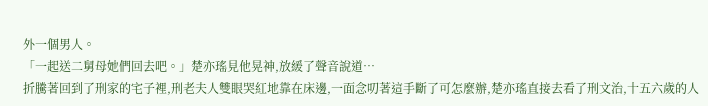外一個男人。
「一起送二舅母她們回去吧。」楚亦瑤見他晃神,放緩了聲音說道…
折騰著回到了刑家的宅子裡,刑老夫人雙眼哭紅地靠在床邊,一面念叨著這手斷了可怎麼辦,楚亦瑤直接去看了刑文治,十五六歲的人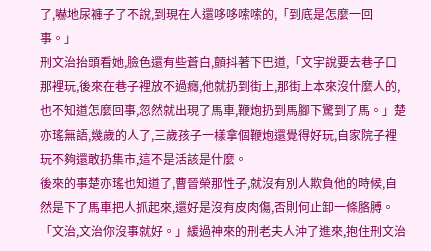了,嚇地尿褲子了不說,到現在人還哆哆嗦嗦的,「到底是怎麼一回事。」
刑文治抬頭看她,臉色還有些蒼白,顫抖著下巴道,「文宇說要去巷子口那裡玩,後來在巷子裡放不過癮,他就扔到街上,那街上本來沒什麼人的,也不知道怎麼回事,忽然就出現了馬車,鞭炮扔到馬腳下驚到了馬。」楚亦瑤無語,幾歲的人了,三歲孩子一樣拿個鞭炮還覺得好玩,自家院子裡玩不夠還敢扔集市,這不是活該是什麼。
後來的事楚亦瑤也知道了,曹晉榮那性子,就沒有別人欺負他的時候,自然是下了馬車把人抓起來,還好是沒有皮肉傷,否則何止卸一條胳膊。
「文治,文治你沒事就好。」緩過神來的刑老夫人沖了進來,抱住刑文治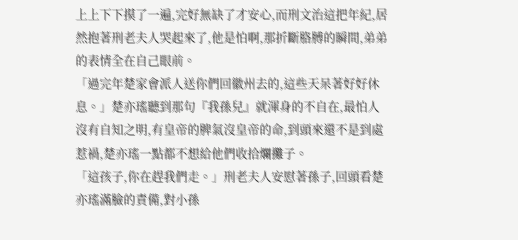上上下下摸了一遍,完好無缺了才安心,而刑文治這把年紀,居然抱著刑老夫人哭起來了,他是怕啊,那折斷胳膊的瞬間,弟弟的表情全在自己眼前。
「過完年楚家會派人送你們回徽州去的,這些天呆著好好休息。」楚亦瑤聽到那句『我孫兒』就渾身的不自在,最怕人沒有自知之明,有皇帝的脾氣沒皇帝的命,到頭來還不是到處惹禍,楚亦瑤一點都不想給他們收拾爛攤子。
「這孩子,你在趕我們走。」刑老夫人安慰著孫子,回頭看楚亦瑤滿臉的責備,對小孫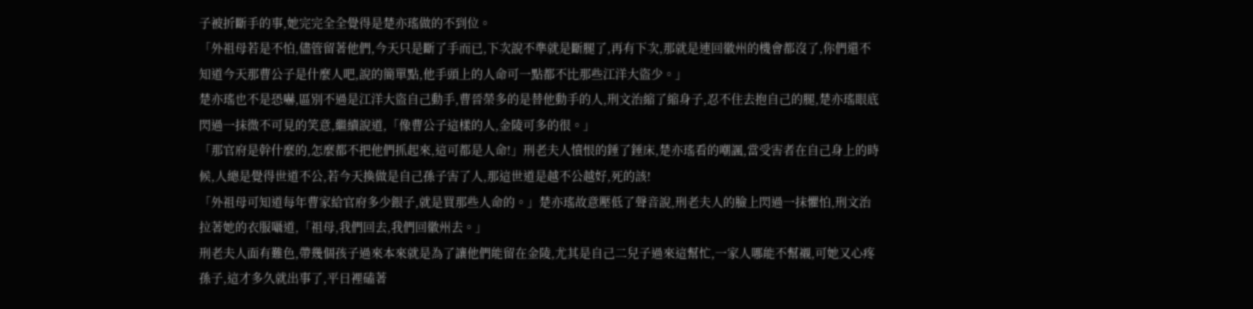子被折斷手的事,她完完全全覺得是楚亦瑤做的不到位。
「外祖母若是不怕,儘管留著他們,今天只是斷了手而已,下次說不準就是斷腿了,再有下次,那就是連回徽州的機會都沒了,你們還不知道今天那曹公子是什麼人吧,說的簡單點,他手頭上的人命可一點都不比那些江洋大盜少。」
楚亦瑤也不是恐嚇,區別不過是江洋大盜自己動手,曹晉榮多的是替他動手的人,刑文治縮了縮身子,忍不住去抱自己的腿,楚亦瑤眼底閃過一抹微不可見的笑意,繼續說道,「像曹公子這樣的人,金陵可多的很。」
「那官府是幹什麼的,怎麼都不把他們抓起來,這可都是人命!」刑老夫人憤恨的錘了錘床,楚亦瑤看的嘲諷,當受害者在自己身上的時候,人總是覺得世道不公,若今天換做是自己孫子害了人,那這世道是越不公越好,死的該!
「外祖母可知道每年曹家給官府多少銀子,就是買那些人命的。」楚亦瑤故意壓低了聲音說,刑老夫人的臉上閃過一抹懼怕,刑文治拉著她的衣服囁道,「祖母,我們回去,我們回徽州去。」
刑老夫人面有難色,帶幾個孩子過來本來就是為了讓他們能留在金陵,尤其是自己二兒子過來這幫忙,一家人哪能不幫襯,可她又心疼孫子,這才多久就出事了,平日裡磕著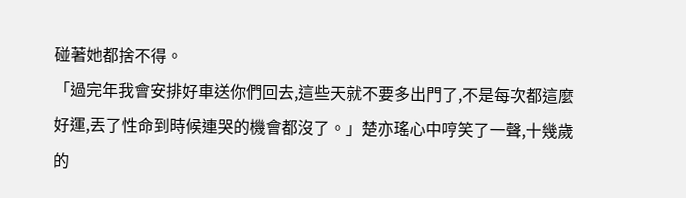碰著她都捨不得。
「過完年我會安排好車送你們回去,這些天就不要多出門了,不是每次都這麼好運,丟了性命到時候連哭的機會都沒了。」楚亦瑤心中哼笑了一聲,十幾歲的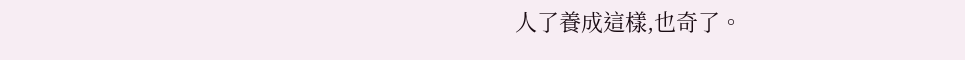人了養成這樣,也奇了。